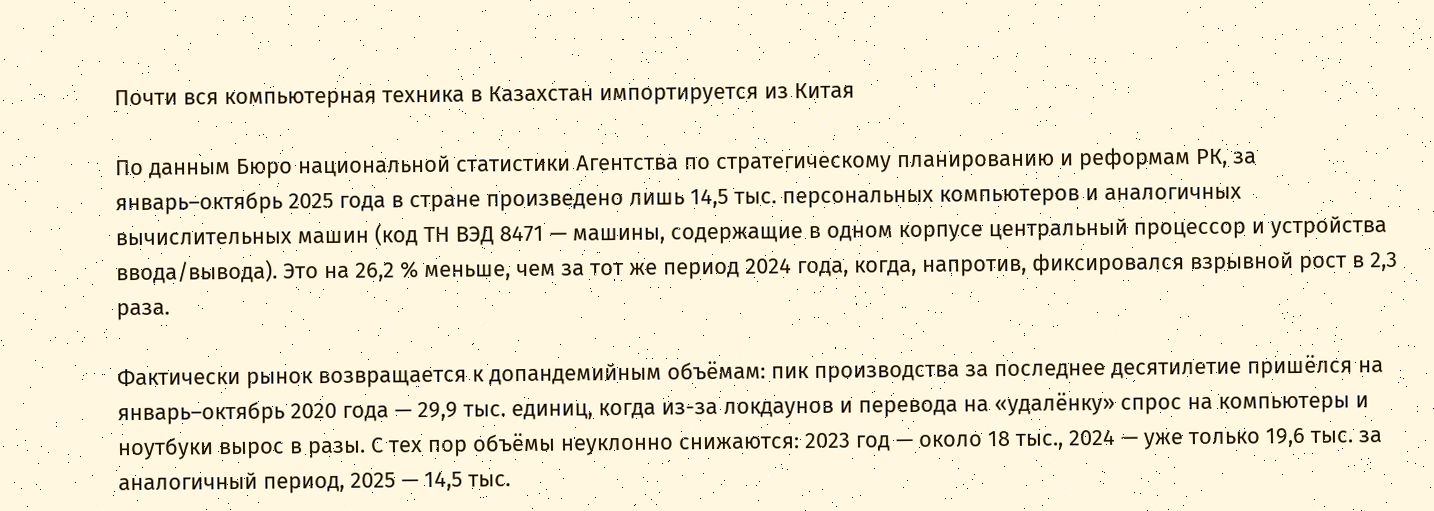Почти вся компьютерная техника в Казахстан импортируется из Китая

По данным Бюро национальной статистики Агентства по стратегическому планированию и реформам РК, за январь–октябрь 2025 года в стране произведено лишь 14,5 тыс. персональных компьютеров и аналогичных вычислительных машин (код ТН ВЭД 8471 — машины, содержащие в одном корпусе центральный процессор и устройства ввода/вывода). Это на 26,2 % меньше, чем за тот же период 2024 года, когда, напротив, фиксировался взрывной рост в 2,3 раза.

Фактически рынок возвращается к допандемийным объёмам: пик производства за последнее десятилетие пришёлся на январь–октябрь 2020 года — 29,9 тыс. единиц, когда из-за локдаунов и перевода на «удалёнку» спрос на компьютеры и ноутбуки вырос в разы. С тех пор объёмы неуклонно снижаются: 2023 год — около 18 тыс., 2024 — уже только 19,6 тыс. за аналогичный период, 2025 — 14,5 тыс.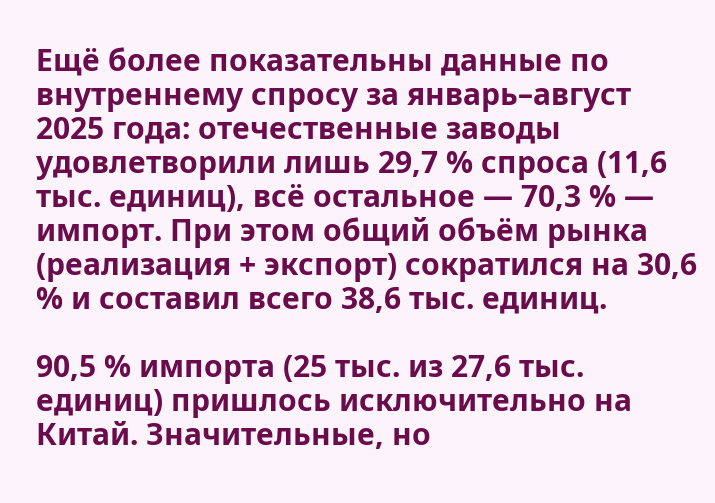Ещё более показательны данные по внутреннему спросу за январь–август 2025 года: отечественные заводы удовлетворили лишь 29,7 % спроса (11,6 тыс. единиц), всё остальное — 70,3 % — импорт. При этом общий объём рынка (реализация + экспорт) сократился на 30,6 % и составил всего 38,6 тыс. единиц.

90,5 % импорта (25 тыс. из 27,6 тыс. единиц) пришлось исключительно на Китай. Значительные, но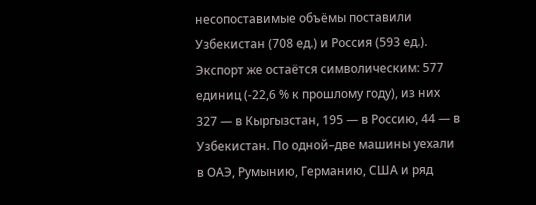несопоставимые объёмы поставили Узбекистан (708 ед.) и Россия (593 ед.). Экспорт же остаётся символическим: 577 единиц (-22,6 % к прошлому году), из них 327 — в Кыргызстан, 195 — в Россию, 44 — в Узбекистан. По одной–две машины уехали в ОАЭ, Румынию, Германию, США и ряд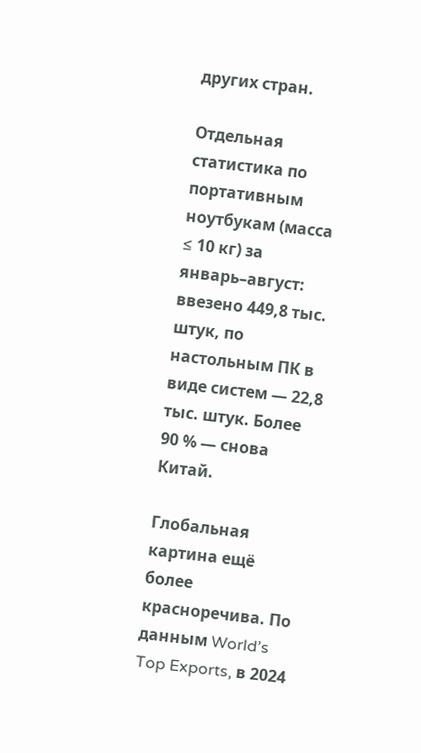других стран.

Отдельная статистика по портативным ноутбукам (масса ≤ 10 кг) за январь–август: ввезено 449,8 тыс. штук, по настольным ПК в виде систем — 22,8 тыс. штук. Более 90 % — снова Китай.

Глобальная картина ещё более красноречива. По данным World’s Top Exports, в 2024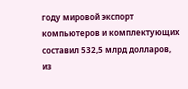году мировой экспорт компьютеров и комплектующих составил 532,5 млрд долларов, из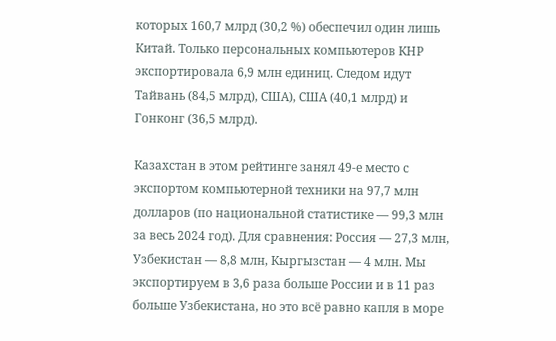которых 160,7 млрд (30,2 %) обеспечил один лишь Китай. Только персональных компьютеров КНР экспортировала 6,9 млн единиц. Следом идут Тайвань (84,5 млрд), США), США (40,1 млрд) и Гонконг (36,5 млрд).

Казахстан в этом рейтинге занял 49-е место с экспортом компьютерной техники на 97,7 млн долларов (по национальной статистике — 99,3 млн за весь 2024 год). Для сравнения: Россия — 27,3 млн, Узбекистан — 8,8 млн, Кыргызстан — 4 млн. Мы экспортируем в 3,6 раза больше России и в 11 раз больше Узбекистана, но это всё равно капля в море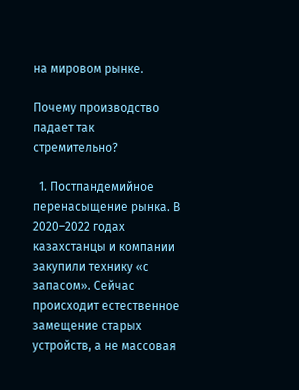на мировом рынке.

Почему производство падает так стремительно?

  1. Постпандемийное перенасыщение рынка. В 2020–2022 годах казахстанцы и компании закупили технику «с запасом». Сейчас происходит естественное замещение старых устройств, а не массовая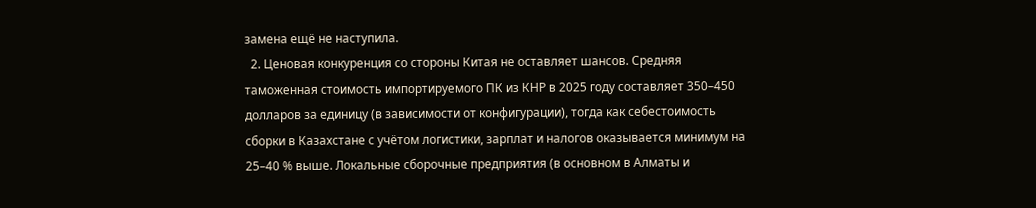замена ещё не наступила.
  2. Ценовая конкуренция со стороны Китая не оставляет шансов. Средняя таможенная стоимость импортируемого ПК из КНР в 2025 году составляет 350–450 долларов за единицу (в зависимости от конфигурации), тогда как себестоимость сборки в Казахстане с учётом логистики, зарплат и налогов оказывается минимум на 25–40 % выше. Локальные сборочные предприятия (в основном в Алматы и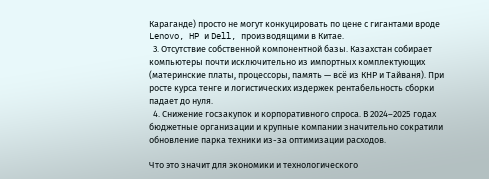Караганде) просто не могут конкуцировать по цене с гигантами вроде Lenovo, HP и Dell, производящими в Китае.
  3. Отсутствие собственной компонентной базы. Казахстан собирает компьютеры почти исключительно из импортных комплектующих (материнские платы, процессоры, память — всё из КНР и Тайваня). При росте курса тенге и логистических издержек рентабельность сборки падает до нуля.
  4. Снижение госзакупок и корпоративного спроса. В 2024–2025 годах бюджетные организации и крупные компании значительно сократили обновление парка техники из-за оптимизации расходов.

Что это значит для экономики и технологического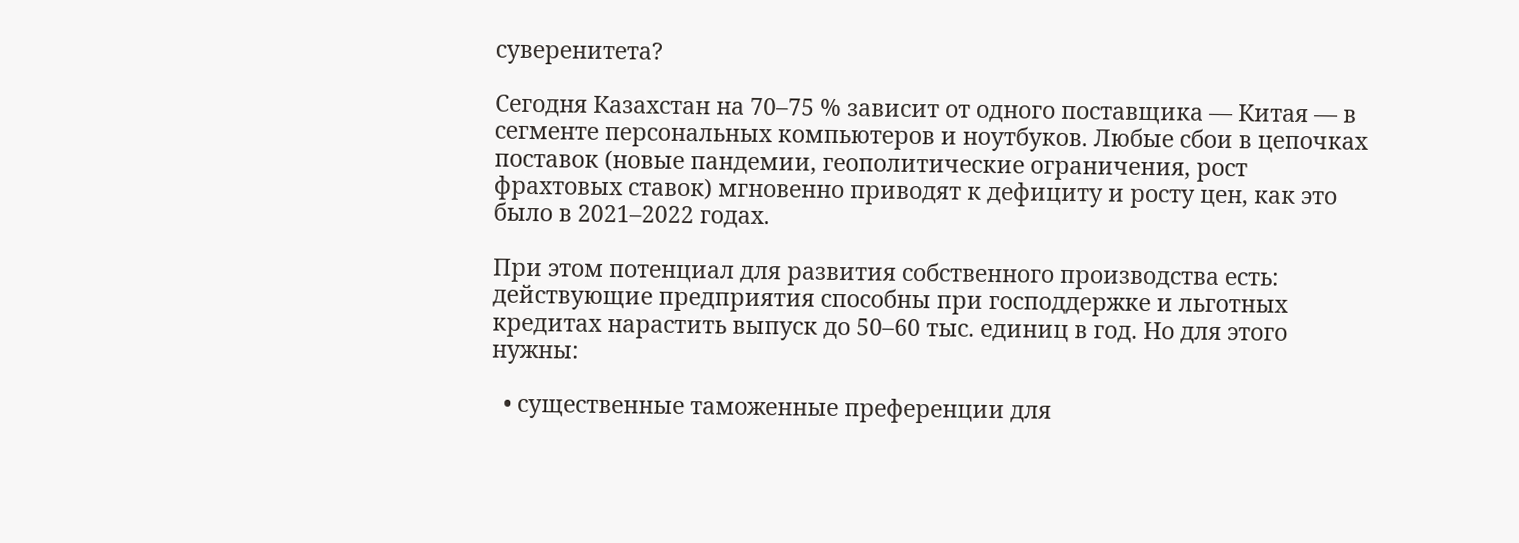суверенитета?

Сегодня Казахстан на 70–75 % зависит от одного поставщика — Китая — в сегменте персональных компьютеров и ноутбуков. Любые сбои в цепочках поставок (новые пандемии, геополитические ограничения, рост фрахтовых ставок) мгновенно приводят к дефициту и росту цен, как это было в 2021–2022 годах.

При этом потенциал для развития собственного производства есть: действующие предприятия способны при господдержке и льготных кредитах нарастить выпуск до 50–60 тыс. единиц в год. Но для этого нужны:

  • существенные таможенные преференции для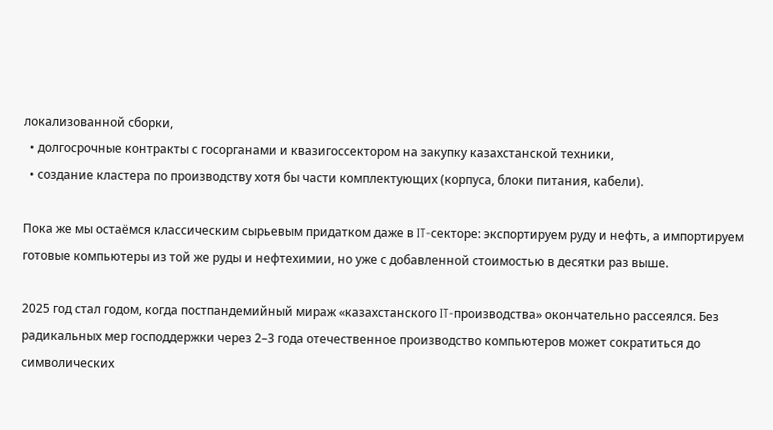локализованной сборки,
  • долгосрочные контракты с госорганами и квазигоссектором на закупку казахстанской техники,
  • создание кластера по производству хотя бы части комплектующих (корпуса, блоки питания, кабели).

Пока же мы остаёмся классическим сырьевым придатком даже в IT-секторе: экспортируем руду и нефть, а импортируем готовые компьютеры из той же руды и нефтехимии, но уже с добавленной стоимостью в десятки раз выше.

2025 год стал годом, когда постпандемийный мираж «казахстанского IT-производства» окончательно рассеялся. Без радикальных мер господдержки через 2–3 года отечественное производство компьютеров может сократиться до символических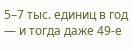5–7 тыс. единиц в год — и тогда даже 49-е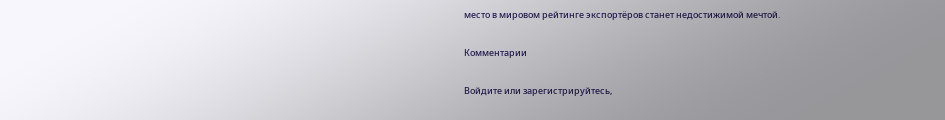место в мировом рейтинге экспортёров станет недостижимой мечтой.

Комментарии

Войдите или зарегистрируйтесь,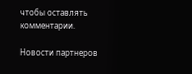чтобы оставлять комментарии.

Новости партнеров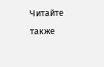Читайте также